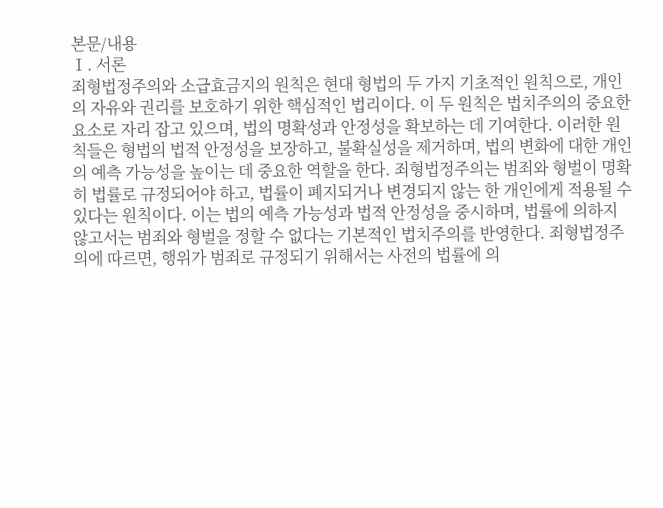본문/내용
Ⅰ. 서론
죄형법정주의와 소급효금지의 원칙은 현대 형법의 두 가지 기초적인 원칙으로, 개인의 자유와 권리를 보호하기 위한 핵심적인 법리이다. 이 두 원칙은 법치주의의 중요한 요소로 자리 잡고 있으며, 법의 명확성과 안정성을 확보하는 데 기여한다. 이러한 원칙들은 형법의 법적 안정성을 보장하고, 불확실성을 제거하며, 법의 변화에 대한 개인의 예측 가능성을 높이는 데 중요한 역할을 한다. 죄형법정주의는 범죄와 형벌이 명확히 법률로 규정되어야 하고, 법률이 폐지되거나 변경되지 않는 한 개인에게 적용될 수 있다는 원칙이다. 이는 법의 예측 가능성과 법적 안정성을 중시하며, 법률에 의하지 않고서는 범죄와 형벌을 정할 수 없다는 기본적인 법치주의를 반영한다. 죄형법정주의에 따르면, 행위가 범죄로 규정되기 위해서는 사전의 법률에 의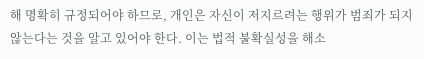해 명확히 규정되어야 하므로, 개인은 자신이 저지르려는 행위가 범죄가 되지 않는다는 것을 알고 있어야 한다. 이는 법적 불확실성을 해소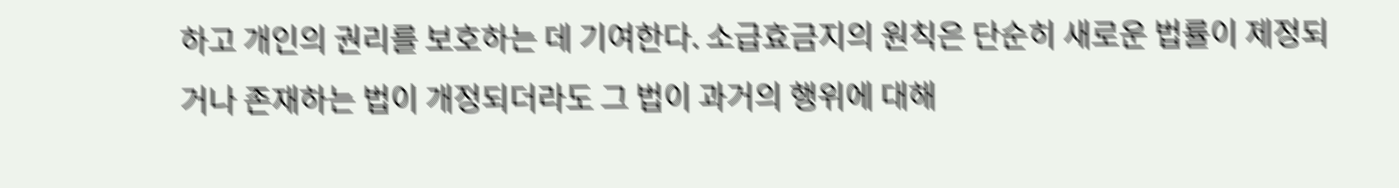하고 개인의 권리를 보호하는 데 기여한다. 소급효금지의 원칙은 단순히 새로운 법률이 제정되거나 존재하는 법이 개정되더라도 그 법이 과거의 행위에 대해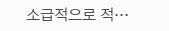소급적으로 적…